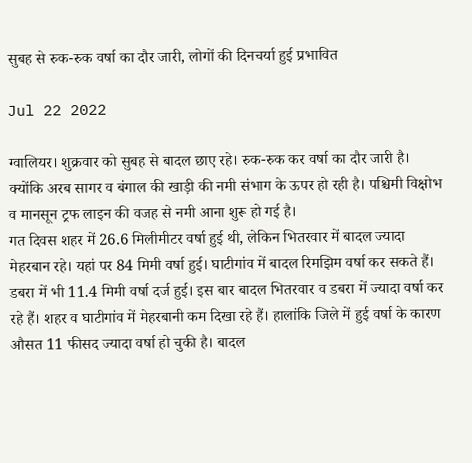सुबह से रुक-रुक वर्षा का दौर जारी, लोगों की दिनचर्या हुई प्रभावित

Jul 22 2022

ग्वालियर। शुक्रवार को सुबह से बादल छाए रहे। रुक-रुक कर वर्षा का दौर जारी है। क्योंकि अरब सागर व बंगाल की खाड़ी की नमी संभाग के ऊपर हो रही है। पश्चिमी विक्षोभ व मानसून ट्रफ लाइन की वजह से नमी आना शुरू हो गई है।
गत दिवस शहर में 26.6 मिलीमीटर वर्षा हुई थी, लेकिन भितरवार में बादल ज्यादा मेहरबान रहे। यहां पर 84 मिमी वर्षा हुई। घाटीगांव में बादल रिमझिम वर्षा कर सकते हैं। डबरा में भी 11.4 मिमी वर्षा दर्ज हुई। इस बार बादल भितरवार व डबरा में ज्यादा वर्षा कर रहे हैं। शहर व घाटीगांव में मेहरबानी कम दिखा रहे हैं। हालांकि जिले में हुई वर्षा के कारण औसत 11 फीसद ज्यादा वर्षा हो चुकी है। बादल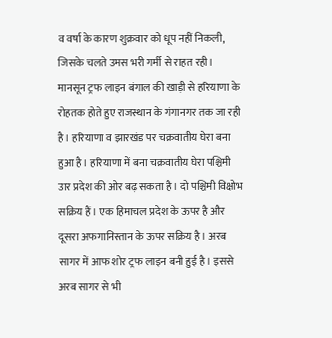व वर्षा के कारण शुक्रवार को धूप नहीं निकली, जिसके चलते उमस भरी गर्मी से राहत रही।
मानसून ट्रफ लाइन बंगाल की खाड़ी से हरियाणा के रोहतक होते हुए राजस्थान के गंगानगर तक जा रही है। हरियाणा व झारखंड पर चक्रवातीय घेरा बना हुआ है। हरियाणा में बना चक्रवातीय घेरा पश्चिमी उार प्रदेश की ओर बढ़ सकता है। दो पश्चिमी विक्षोभ सक्रिय हैं। एक हिमाचल प्रदेश के ऊपर है और दूसरा अफगानिस्तान के ऊपर सक्रिय है। अरब सागर में आफ शोर ट्रफ लाइन बनी हुई है। इससे अरब सागर से भी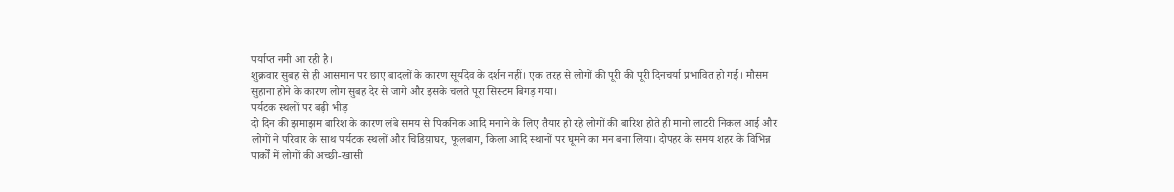पर्याप्त नमी आ रही है।
शुक्रवार सुबह से ही आसमान पर छाए बादलों के कारण सूर्यदेव के दर्शन नहीं। एक तरह से लोगों की पूरी की पूरी दिनचर्या प्रभावित हो गई। मौसम सुहाना होने के कारण लोग सुबह देर से जागे और इसके चलते पूरा सिस्टम बिगड़ गया।
पर्यटक स्थलों पर बढ़ी भीड़
दो दिन की झमाझम बारिश के कारण लंबे समय से पिकनिक आदि मनाने के लिए तैयार हो रहे लोगों की बारिश होते ही मानो लाटरी निकल आई और लोगों ने परिवार के साथ पर्यटक स्थलों और चिडिय़ाघर, फूलबाग, किला आदि स्थानों पर घूमने का मन बना लिया। दोपहर के समय शहर के विभिन्न पार्कों में लोगों की अच्छी-खासी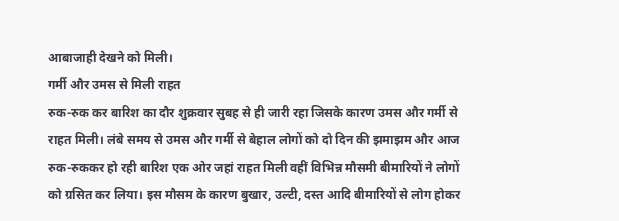आबाजाही देखने को मिली।
गर्मी और उमस से मिली राहत
रुक-रुक कर बारिश का दौर शुक्रवार सुबह से ही जारी रहा जिसके कारण उमस और गर्मी से राहत मिली। लंबे समय से उमस और गर्मी से बेहाल लोगों को दो दिन की झमाझम और आज रुक-रुककर हो रही बारिश एक ओर जहां राहत मिली वहीं विभिन्न मौसमी बीमारियों ने लोगों को ग्रसित कर लिया। इस मौसम के कारण बुखार, उल्टी, दस्त आदि बीमारियों से लोग होकर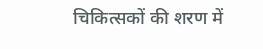चिकित्सकों की शरण में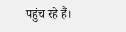पहुंच रहे हैं।